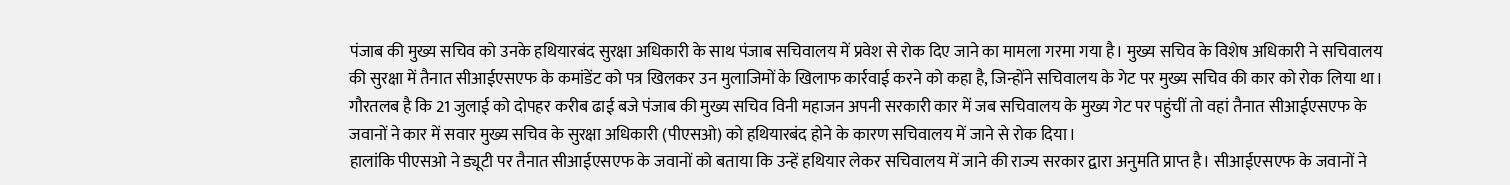पंजाब की मुख्य सचिव को उनके हथियारबंद सुरक्षा अधिकारी के साथ पंजाब सचिवालय में प्रवेश से रोक दिए जाने का मामला गरमा गया है। मुख्य सचिव के विशेष अधिकारी ने सचिवालय की सुरक्षा में तैनात सीआईएसएफ के कमांडेंट को पत्र खिलकर उन मुलाजिमों के खिलाफ कार्रवाई करने को कहा है, जिन्होंने सचिवालय के गेट पर मुख्य सचिव की कार को रोक लिया था।
गौरतलब है कि 21 जुलाई को दोपहर करीब ढाई बजे पंजाब की मुख्य सचिव विनी महाजन अपनी सरकारी कार में जब सचिवालय के मुख्य गेट पर पहुंचीं तो वहां तैनात सीआईएसएफ के जवानों ने कार में सवार मुख्य सचिव के सुरक्षा अधिकारी (पीएसओ) को हथियारबंद होने के कारण सचिवालय में जाने से रोक दिया।
हालांकि पीएसओ ने ड्यूटी पर तैनात सीआईएसएफ के जवानों को बताया कि उन्हें हथियार लेकर सचिवालय में जाने की राज्य सरकार द्वारा अनुमति प्राप्त है। सीआईएसएफ के जवानों ने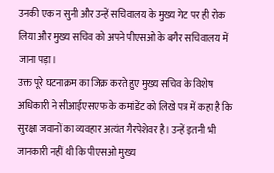उनकी एक न सुनी और उन्हें सचिवालय के मुख्य गेट पर ही रोक लिया और मुख्य सचिव को अपने पीएसओ के बगैर सचिवालय में जाना पड़ा।
उक्त पूरे घटनाक्रम का जिक्र करते हुए मुख्य सचिव के विशेष अधिकारी ने सीआईएसएफ के कमांडेंट को लिखे पत्र में कहा है कि सुरक्षा जवानों का व्यवहार अत्यंत गैरपेशेवर है। उन्हें इतनी भी जानकारी नहीं थी कि पीएसओ मुख्य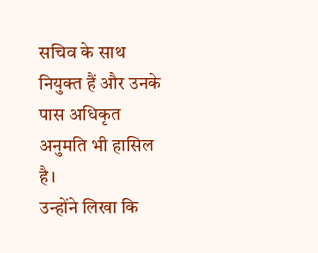सचिव के साथ नियुक्त हैं और उनके पास अधिकृत अनुमति भी हासिल है।
उन्होंने लिखा कि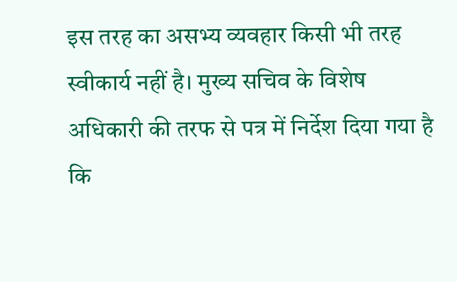इस तरह का असभ्य व्यवहार किसी भी तरह स्वीकार्य नहीं है। मुख्य सचिव के विशेष अधिकारी की तरफ से पत्र में निर्देश दिया गया है कि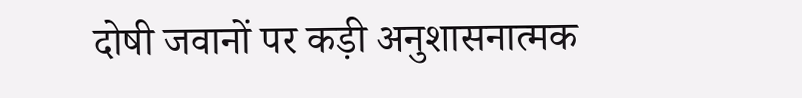दोषी जवानों पर कड़ी अनुशासनात्मक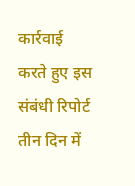कार्रवाई करते हुए इस संबंधी रिपोर्ट तीन दिन में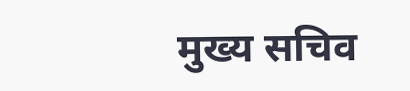मुख्य सचिव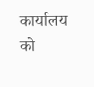कार्यालय को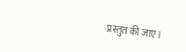प्रस्तुत की जाए।